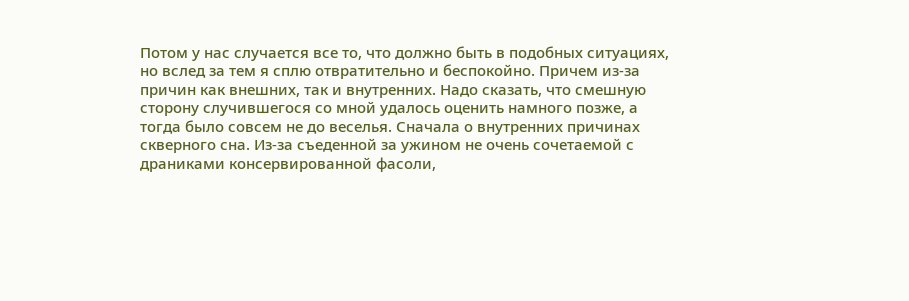Потом у нас случается все то, что должно быть в подобных ситуациях, но вслед за тем я сплю отвратительно и беспокойно. Причем из-за причин как внешних, так и внутренних. Надо сказать, что смешную сторону случившегося со мной удалось оценить намного позже, а тогда было совсем не до веселья. Сначала о внутренних причинах скверного сна. Из-за съеденной за ужином не очень сочетаемой с драниками консервированной фасоли,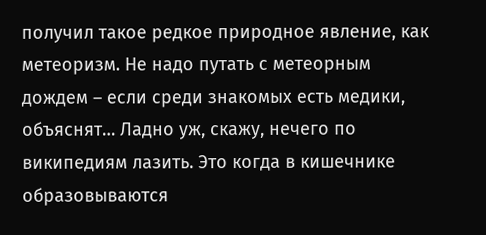получил такое редкое природное явление, как метеоризм. Не надо путать с метеорным дождем – если среди знакомых есть медики, объяснят… Ладно уж, скажу, нечего по википедиям лазить. Это когда в кишечнике образовываются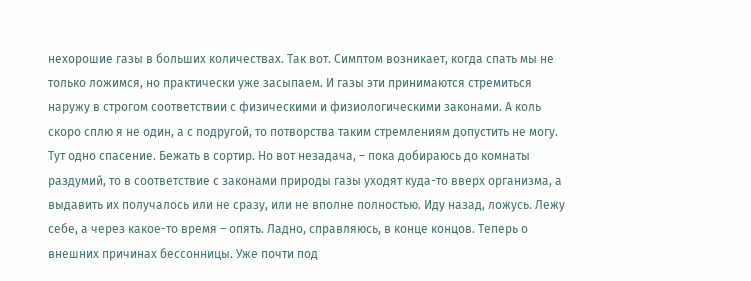нехорошие газы в больших количествах. Так вот. Симптом возникает, когда спать мы не только ложимся, но практически уже засыпаем. И газы эти принимаются стремиться наружу в строгом соответствии с физическими и физиологическими законами. А коль скоро сплю я не один, а с подругой, то потворства таким стремлениям допустить не могу. Тут одно спасение. Бежать в сортир. Но вот незадача, – пока добираюсь до комнаты раздумий, то в соответствие с законами природы газы уходят куда-то вверх организма, а выдавить их получалось или не сразу, или не вполне полностью. Иду назад, ложусь. Лежу себе, а через какое-то время – опять. Ладно, справляюсь, в конце концов. Теперь о внешних причинах бессонницы. Уже почти под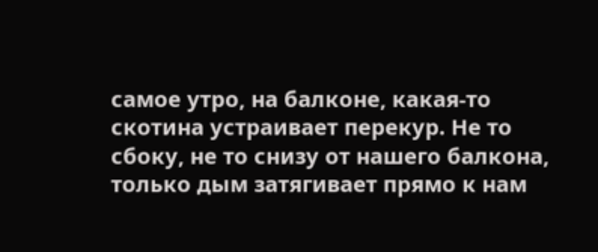самое утро, на балконе, какая-то скотина устраивает перекур. Не то сбоку, не то снизу от нашего балкона, только дым затягивает прямо к нам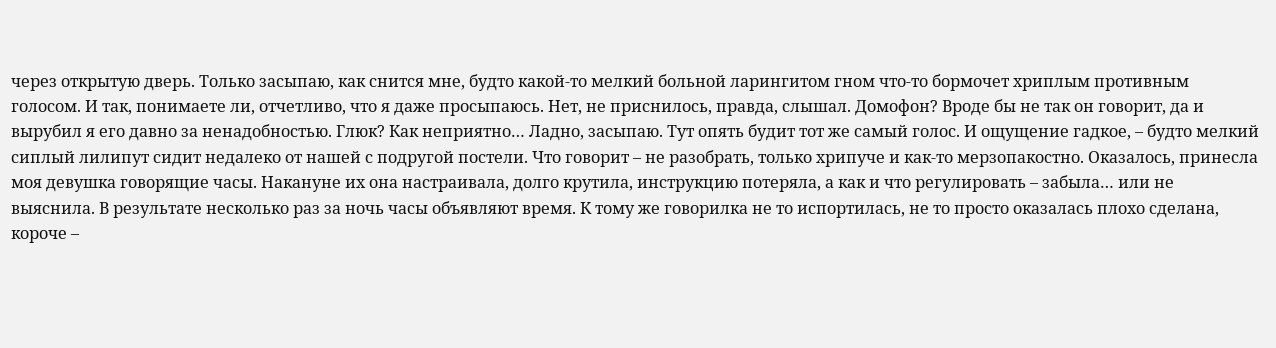через открытую дверь. Только засыпаю, как снится мне, будто какой-то мелкий больной ларингитом гном что-то бормочет хриплым противным голосом. И так, понимаете ли, отчетливо, что я даже просыпаюсь. Нет, не приснилось, правда, слышал. Домофон? Вроде бы не так он говорит, да и вырубил я его давно за ненадобностью. Глюк? Как неприятно… Ладно, засыпаю. Тут опять будит тот же самый голос. И ощущение гадкое, – будто мелкий сиплый лилипут сидит недалеко от нашей с подругой постели. Что говорит – не разобрать, только хрипуче и как-то мерзопакостно. Оказалось, принесла моя девушка говорящие часы. Накануне их она настраивала, долго крутила, инструкцию потеряла, а как и что регулировать – забыла… или не выяснила. В результате несколько раз за ночь часы объявляют время. К тому же говорилка не то испортилась, не то просто оказалась плохо сделана, короче –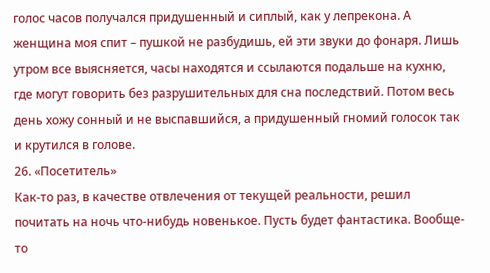голос часов получался придушенный и сиплый, как у лепрекона. А женщина моя спит – пушкой не разбудишь, ей эти звуки до фонаря. Лишь утром все выясняется, часы находятся и ссылаются подальше на кухню, где могут говорить без разрушительных для сна последствий. Потом весь день хожу сонный и не выспавшийся, а придушенный гномий голосок так и крутился в голове.
26. «Посетитель»
Как-то раз, в качестве отвлечения от текущей реальности, решил почитать на ночь что-нибудь новенькое. Пусть будет фантастика. Вообще-то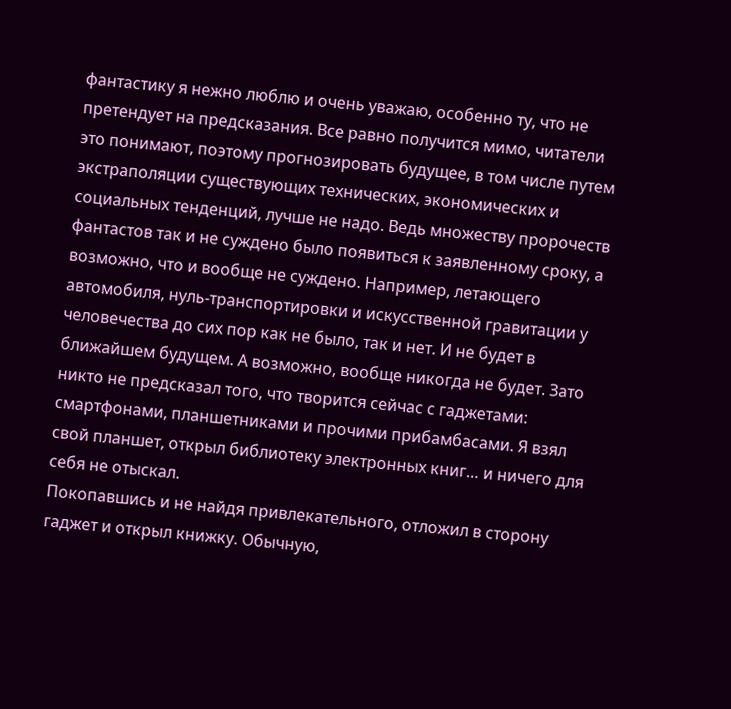фантастику я нежно люблю и очень уважаю, особенно ту, что не претендует на предсказания. Все равно получится мимо, читатели это понимают, поэтому прогнозировать будущее, в том числе путем экстраполяции существующих технических, экономических и социальных тенденций, лучше не надо. Ведь множеству пророчеств фантастов так и не суждено было появиться к заявленному сроку, а возможно, что и вообще не суждено. Например, летающего автомобиля, нуль-транспортировки и искусственной гравитации у человечества до сих пор как не было, так и нет. И не будет в ближайшем будущем. А возможно, вообще никогда не будет. Зато никто не предсказал того, что творится сейчас с гаджетами: смартфонами, планшетниками и прочими прибамбасами. Я взял свой планшет, открыл библиотеку электронных книг… и ничего для себя не отыскал.
Покопавшись и не найдя привлекательного, отложил в сторону гаджет и открыл книжку. Обычную,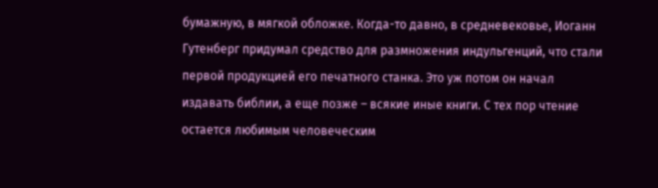бумажную, в мягкой обложке. Когда-то давно, в средневековье, Иоганн Гутенберг придумал средство для размножения индульгенций, что стали первой продукцией его печатного станка. Это уж потом он начал издавать библии, а еще позже – всякие иные книги. С тех пор чтение остается любимым человеческим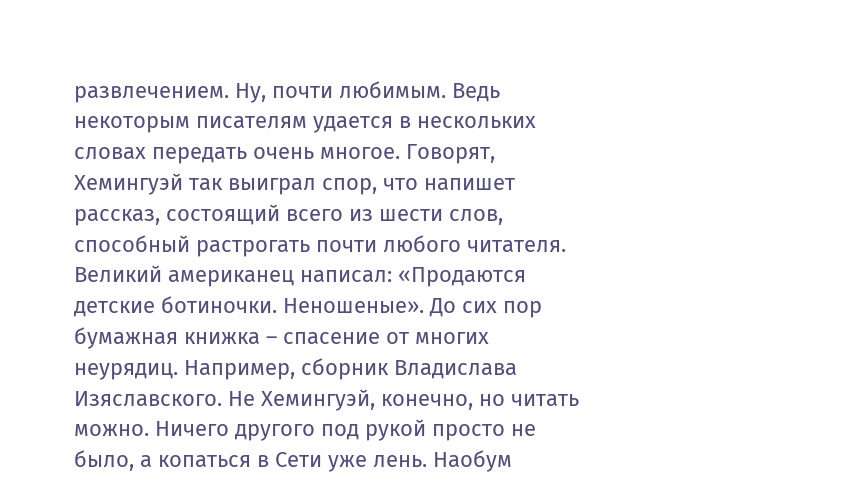развлечением. Ну, почти любимым. Ведь некоторым писателям удается в нескольких словах передать очень многое. Говорят, Хемингуэй так выиграл спор, что напишет рассказ, состоящий всего из шести слов, способный растрогать почти любого читателя. Великий американец написал: «Продаются детские ботиночки. Неношеные». До сих пор бумажная книжка – спасение от многих неурядиц. Например, сборник Владислава Изяславского. Не Хемингуэй, конечно, но читать можно. Ничего другого под рукой просто не было, а копаться в Сети уже лень. Наобум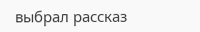выбрал рассказ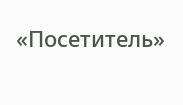«Посетитель»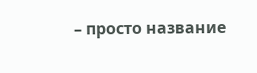– просто название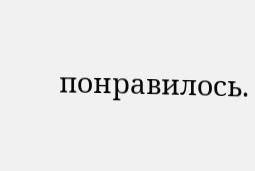понравилось.